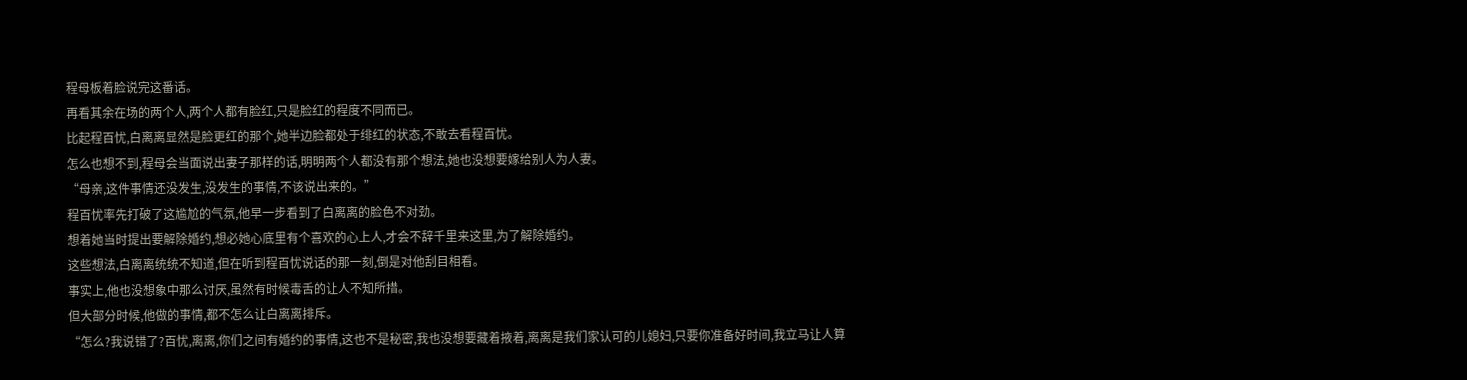程母板着脸说完这番话。
再看其余在场的两个人,两个人都有脸红,只是脸红的程度不同而已。
比起程百忧,白离离显然是脸更红的那个,她半边脸都处于绯红的状态,不敢去看程百忧。
怎么也想不到,程母会当面说出妻子那样的话,明明两个人都没有那个想法,她也没想要嫁给别人为人妻。
“母亲,这件事情还没发生,没发生的事情,不该说出来的。”
程百忧率先打破了这尴尬的气氛,他早一步看到了白离离的脸色不对劲。
想着她当时提出要解除婚约,想必她心底里有个喜欢的心上人,才会不辞千里来这里,为了解除婚约。
这些想法,白离离统统不知道,但在听到程百忧说话的那一刻,倒是对他刮目相看。
事实上,他也没想象中那么讨厌,虽然有时候毒舌的让人不知所措。
但大部分时候,他做的事情,都不怎么让白离离排斥。
“怎么?我说错了?百忧,离离,你们之间有婚约的事情,这也不是秘密,我也没想要藏着掖着,离离是我们家认可的儿媳妇,只要你准备好时间,我立马让人算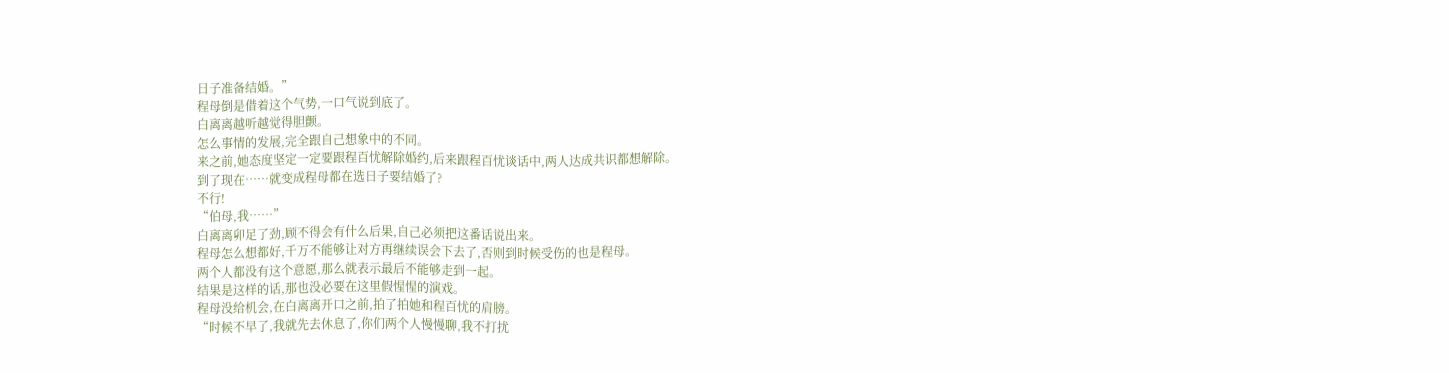日子准备结婚。”
程母倒是借着这个气势,一口气说到底了。
白离离越听越觉得胆颤。
怎么事情的发展,完全跟自己想象中的不同。
来之前,她态度坚定一定要跟程百忧解除婚约,后来跟程百忧谈话中,两人达成共识都想解除。
到了现在……就变成程母都在选日子要结婚了?
不行!
“伯母,我……”
白离离卯足了劲,顾不得会有什么后果,自己必须把这番话说出来。
程母怎么想都好,千万不能够让对方再继续误会下去了,否则到时候受伤的也是程母。
两个人都没有这个意愿,那么就表示最后不能够走到一起。
结果是这样的话,那也没必要在这里假惺惺的演戏。
程母没给机会,在白离离开口之前,拍了拍她和程百忧的肩膀。
“时候不早了,我就先去休息了,你们两个人慢慢聊,我不打扰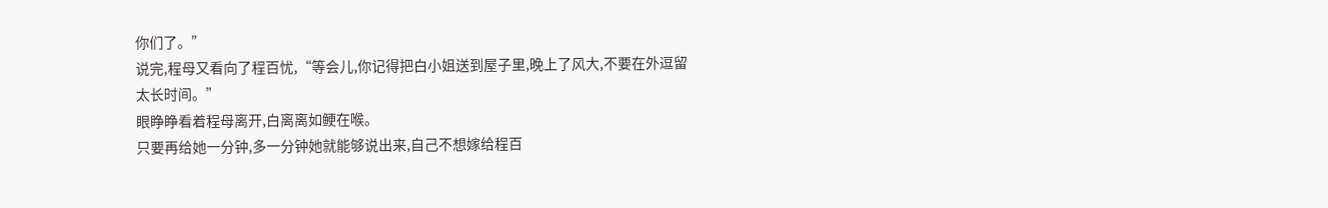你们了。”
说完,程母又看向了程百忧,“等会儿,你记得把白小姐送到屋子里,晚上了风大,不要在外逗留太长时间。”
眼睁睁看着程母离开,白离离如鲠在喉。
只要再给她一分钟,多一分钟她就能够说出来,自己不想嫁给程百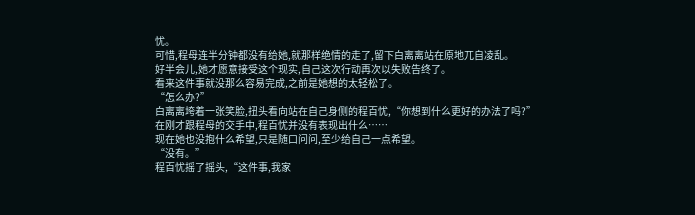忧。
可惜,程母连半分钟都没有给她,就那样绝情的走了,留下白离离站在原地兀自凌乱。
好半会儿,她才愿意接受这个现实,自己这次行动再次以失败告终了。
看来这件事就没那么容易完成,之前是她想的太轻松了。
“怎么办?”
白离离垮着一张笑脸,扭头看向站在自己身侧的程百忧,“你想到什么更好的办法了吗?”
在刚才跟程母的交手中,程百忧并没有表现出什么……
现在她也没抱什么希望,只是随口问问,至少给自己一点希望。
“没有。”
程百忧摇了摇头,“这件事,我家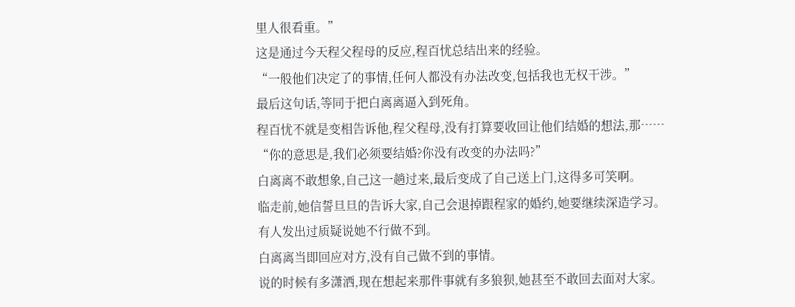里人很看重。”
这是通过今天程父程母的反应,程百忧总结出来的经验。
“一般他们决定了的事情,任何人都没有办法改变,包括我也无权干涉。”
最后这句话,等同于把白离离逼入到死角。
程百忧不就是变相告诉他,程父程母,没有打算要收回让他们结婚的想法,那……
“你的意思是,我们必须要结婚?你没有改变的办法吗?”
白离离不敢想象,自己这一趟过来,最后变成了自己送上门,这得多可笑啊。
临走前,她信誓旦旦的告诉大家,自己会退掉跟程家的婚约,她要继续深造学习。
有人发出过质疑说她不行做不到。
白离离当即回应对方,没有自己做不到的事情。
说的时候有多潇洒,现在想起来那件事就有多狼狈,她甚至不敢回去面对大家。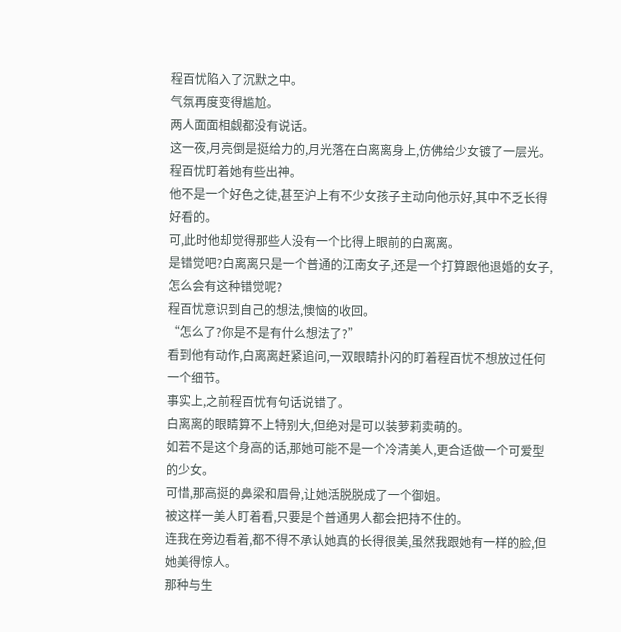程百忧陷入了沉默之中。
气氛再度变得尴尬。
两人面面相觑都没有说话。
这一夜,月亮倒是挺给力的,月光落在白离离身上,仿佛给少女镀了一层光。
程百忧盯着她有些出神。
他不是一个好色之徒,甚至沪上有不少女孩子主动向他示好,其中不乏长得好看的。
可,此时他却觉得那些人没有一个比得上眼前的白离离。
是错觉吧?白离离只是一个普通的江南女子,还是一个打算跟他退婚的女子,怎么会有这种错觉呢?
程百忧意识到自己的想法,懊恼的收回。
“怎么了?你是不是有什么想法了?”
看到他有动作,白离离赶紧追问,一双眼睛扑闪的盯着程百忧不想放过任何一个细节。
事实上,之前程百忧有句话说错了。
白离离的眼睛算不上特别大,但绝对是可以装萝莉卖萌的。
如若不是这个身高的话,那她可能不是一个冷清美人,更合适做一个可爱型的少女。
可惜,那高挺的鼻梁和眉骨,让她活脱脱成了一个御姐。
被这样一美人盯着看,只要是个普通男人都会把持不住的。
连我在旁边看着,都不得不承认她真的长得很美,虽然我跟她有一样的脸,但她美得惊人。
那种与生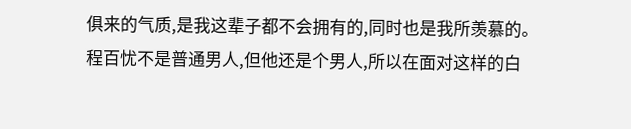俱来的气质,是我这辈子都不会拥有的,同时也是我所羡慕的。
程百忧不是普通男人,但他还是个男人,所以在面对这样的白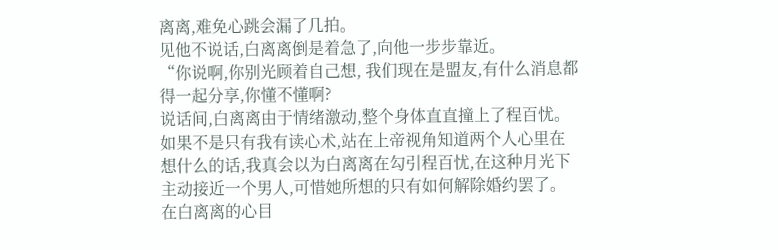离离,难免心跳会漏了几拍。
见他不说话,白离离倒是着急了,向他一步步靠近。
“你说啊,你别光顾着自己想, 我们现在是盟友,有什么消息都得一起分享,你懂不懂啊?
说话间,白离离由于情绪激动,整个身体直直撞上了程百忧。
如果不是只有我有读心术,站在上帝视角知道两个人心里在想什么的话,我真会以为白离离在勾引程百忧,在这种月光下主动接近一个男人,可惜她所想的只有如何解除婚约罢了。
在白离离的心目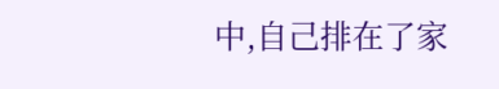中,自己排在了家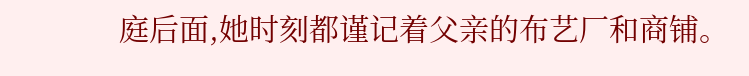庭后面,她时刻都谨记着父亲的布艺厂和商铺。